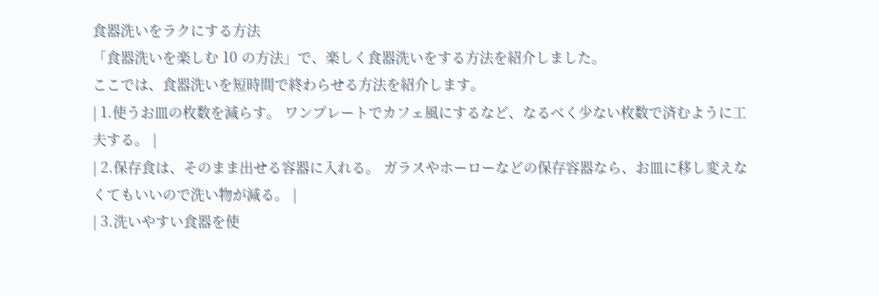食器洗いをラクにする方法
「食器洗いを楽しむ 10 の方法」で、楽しく食器洗いをする方法を紹介しました。
ここでは、食器洗いを短時間で終わらせる方法を紹介します。
| 1.使うお皿の枚数を減らす。 ワンプレートでカフェ風にするなど、なるべく少ない枚数で済むように工夫する。 |
| 2.保存食は、そのまま出せる容器に入れる。 ガラスやホーローなどの保存容器なら、お皿に移し変えなくてもいいので洗い物が減る。 |
| 3.洗いやすい食器を使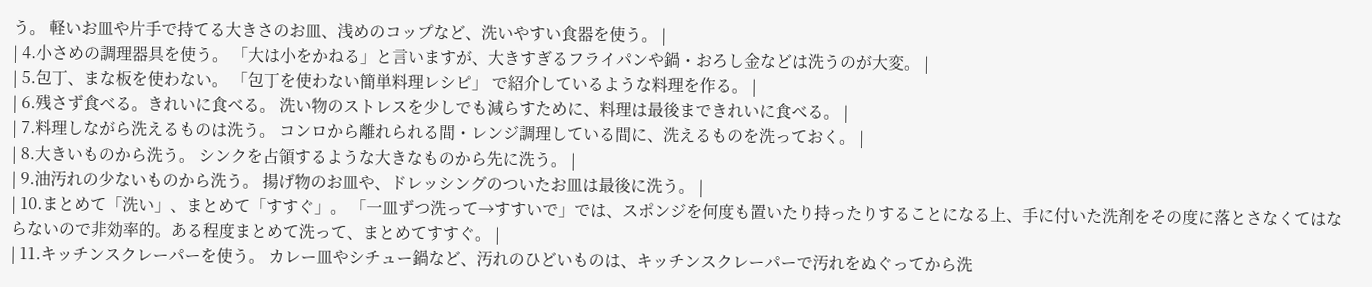う。 軽いお皿や片手で持てる大きさのお皿、浅めのコップなど、洗いやすい食器を使う。 |
| 4.小さめの調理器具を使う。 「大は小をかねる」と言いますが、大きすぎるフライパンや鍋・おろし金などは洗うのが大変。 |
| 5.包丁、まな板を使わない。 「包丁を使わない簡単料理レシピ」 で紹介しているような料理を作る。 |
| 6.残さず食べる。きれいに食べる。 洗い物のストレスを少しでも減らすために、料理は最後まできれいに食べる。 |
| 7.料理しながら洗えるものは洗う。 コンロから離れられる間・レンジ調理している間に、洗えるものを洗っておく。 |
| 8.大きいものから洗う。 シンクを占領するような大きなものから先に洗う。 |
| 9.油汚れの少ないものから洗う。 揚げ物のお皿や、ドレッシングのついたお皿は最後に洗う。 |
| 10.まとめて「洗い」、まとめて「すすぐ」。 「一皿ずつ洗って→すすいで」では、スポンジを何度も置いたり持ったりすることになる上、手に付いた洗剤をその度に落とさなくてはならないので非効率的。ある程度まとめて洗って、まとめてすすぐ。 |
| 11.キッチンスクレーパーを使う。 カレー皿やシチュー鍋など、汚れのひどいものは、キッチンスクレーパーで汚れをぬぐってから洗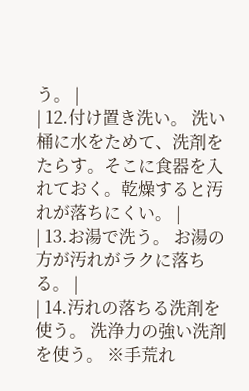う。 |
| 12.付け置き洗い。 洗い桶に水をためて、洗剤をたらす。そこに食器を入れておく。乾燥すると汚れが落ちにくい。 |
| 13.お湯で洗う。 お湯の方が汚れがラクに落ちる。 |
| 14.汚れの落ちる洗剤を使う。 洗浄力の強い洗剤を使う。 ※手荒れ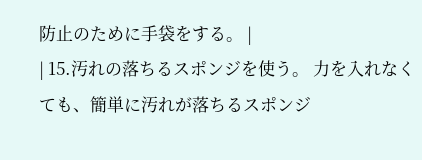防止のために手袋をする。 |
| 15.汚れの落ちるスポンジを使う。 力を入れなくても、簡単に汚れが落ちるスポンジ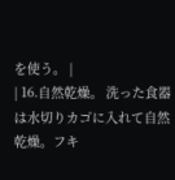を使う。 |
| 16.自然乾燥。 洗った食器は水切りカゴに入れて自然乾燥。フキ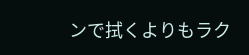ンで拭くよりもラク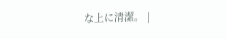な上に清潔。 |